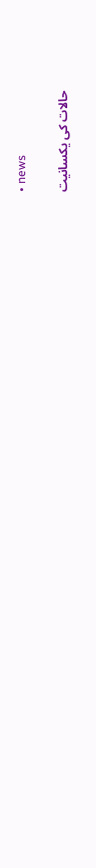• news

حالات کی یکسانیت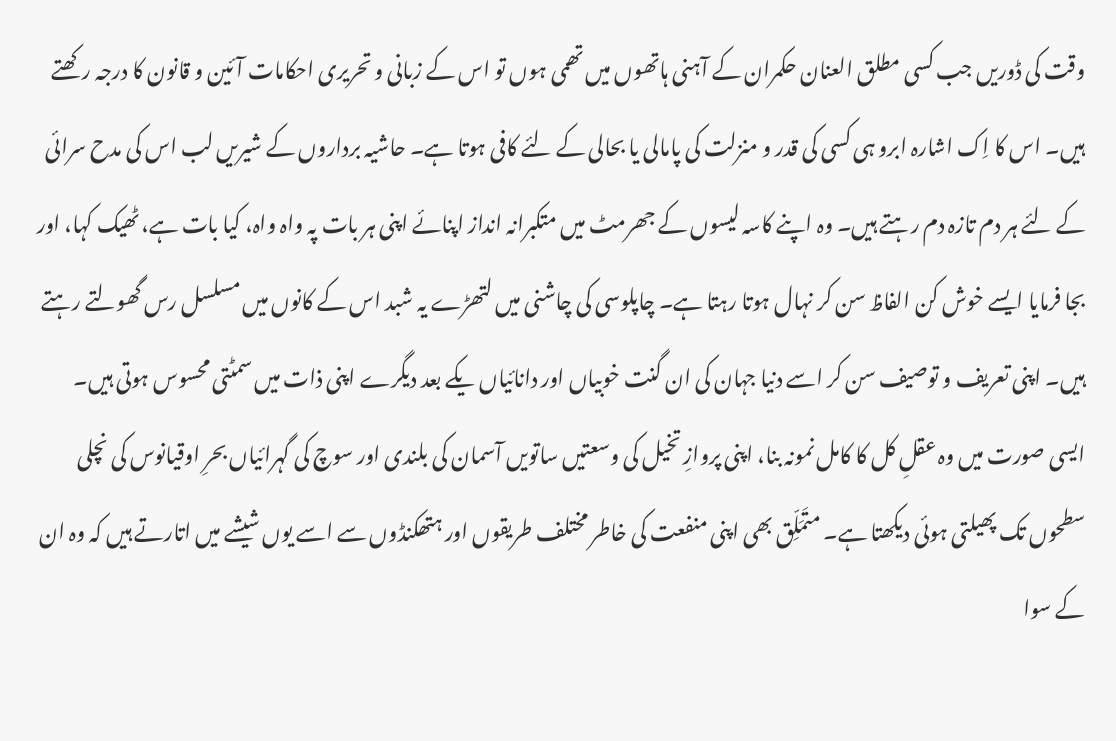وقت کی ڈوریں جب کسی مطلق العنان حکمران کے آہنی ہاتھوں میں تھمی ہوں تو اس کے زبانی و تحریری احکامات آئین و قانون کا درجہ رکھتے ہیں۔ اس کا اِک اشارہ ابرو ہی کسی کی قدر و منزلت کی پامالی یا بحالی کے لئے کافی ہوتا ہے۔ حاشیہ برداروں کے شیریں لب اس کی مدح سرائی کے لئے ہر دم تازہ دم رہتے ہیں۔ وہ اپنے کاسہ لیسوں کے جھرمٹ میں متکبرانہ انداز اپنائے اپنی ہر بات پہ واہ واہ، کیا بات ہے، ٹھیک کہا، اور بجا فرمایا ایسے خوش کن الفاظ سن کر نہال ہوتا رہتا ہے۔ چاپلوسی کی چاشنی میں لتھڑے یہ شبد اس کے کانوں میں مسلسل رس گھولتے رہتے ہیں۔ اپنی تعریف و توصیف سن کر اسے دنیا جہان کی ان گنت خوبیاں اور دانائیاں یکے بعد دیگرے اپنی ذات میں سمٹتی محسوس ہوتی ہیں۔ ایسی صورت میں وہ عقلِ کل کا کامل نمونہ بنا، اپنی پروازِ تخیل کی وسعتیں ساتویں آسمان کی بلندی اور سوچ کی گہرائیاں بحرِ اوقیانوس کی نچلی سطحوں تک پھیلتی ہوئی دیکھتا ہے۔ متَمَلِّق بھی اپنی منفعت کی خاطر مختلف طریقوں اور ہتھکنڈوں سے اسے یوں شیشے میں اتارتے ہیں کہ وہ ان کے سوا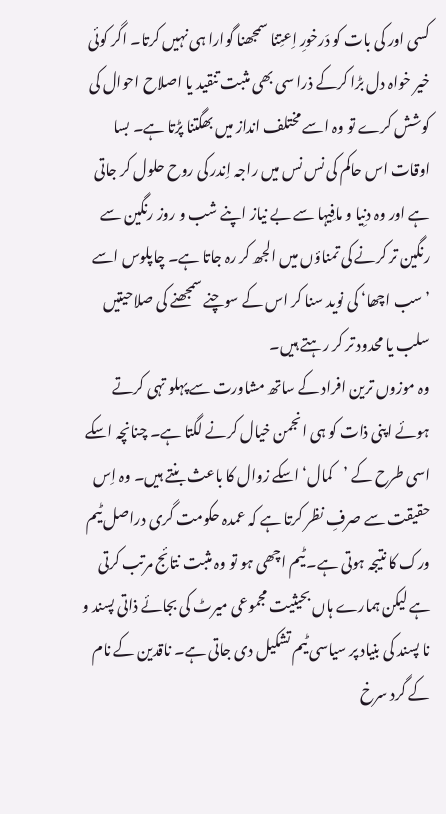کسی اور کی بات کو دَرخورِ اِعتِنا سمجھنا گوارا ہی نہیں کرتا۔ اگر کوئی خیر خواہ دل بڑا کرکے ذرا سی بھی مثبت تنقید یا اصلاح احوال کی کوشش کرے تو وہ اسے مختلف انداز میں بھگتنا پڑتا ہے۔ بسا اوقات اس حاکم کی نس نس میں راجہ اِندر کی روح حلول کر جاتی ہے اور وہ دنِیا و مافِیہا سے بے نیاز اپنے شب و روز رنگین سے رنگین تر کرنے کی تمناؤں میں الجھ کر رہ جاتا ہے۔ چاپلوس اسے ’سب اچھا‘ کی نوید سنا کر اس کے سوچنے سمجھنے کی صلاحیتیں سلب یا محدود تر کر رہتے ہیں۔
وہ موزوں ترین افراد کے ساتھ مشاورت سے پہلو تہی کرتے ہوئے اپنی ذات کو ہی انجمن خیال کرنے لگتا ہے۔ چنانچہ اسکے اسی طرح کے ’کمال‘ اسکے زوال کا باعث بنتے ہیں۔ وہ اِس حقیقت سے صرفِ نظر کرتا ہے کہ عمدہ حکومت گری دراصل ٹیم ورک کا نتیجہ ہوتی ہے۔ ٹیم اچھی ہو تو وہ مثبت نتائج مرتب کرتی ہے لیکن ہمارے ہاں بحیثیت مجموعی میرٹ کی بجائے ذاتی پسند و نا پسند کی بنیاد پر سیاسی ٹیم تشکیل دی جاتی ہے۔ ناقدین کے نام کے گرد سرخ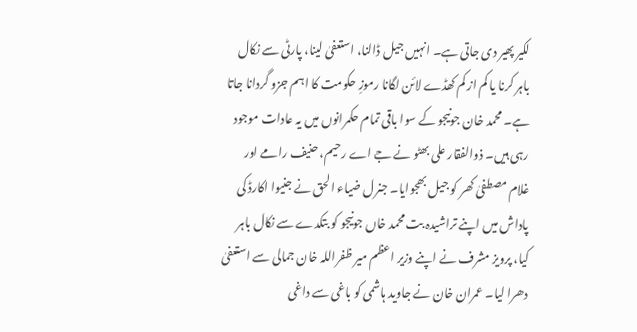لکیر پھیر دی جاتی ہے۔ انہیں جیل ڈالنا، استعفیٰ لینا، پارٹی سے نکال باہر کرنا یا کم از کم کھڈے لائن لگانا رموزِ حکومت کا اہم جزو گردانا جاتا ہے۔ محمد خان جونیجو کے سوا باقی تمام حکمرانوں میں یہ عادات موجود رہی ہیں۔ ذوالفقار علی بھٹو نے جے اے رحیم، حنیف رامے اور غلام مصطفیٰ کھر کو جیل بھجوایا۔ جنرل ضیاء الحق نے جنیوا اکارڈ کی پاداش میں اپنے تراشیدہ بت محمد خاں جونیجو کو بتکدے سے نکال باہر کیا، پرویز مشرف نے اپنے وزیر اعظم میر ظفراللہ خان جمالی سے استعفیٰ دھرا لیا۔ عمران خان نے جاوید ہاشمی کو باغی سے داغی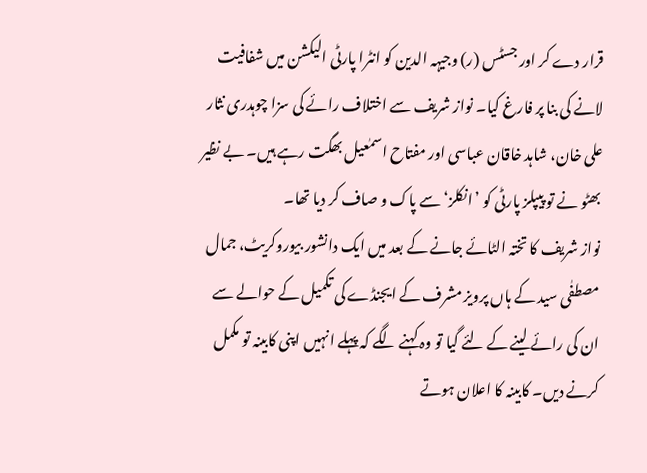قرار دے کر اور جسٹس (ر) وجیہہ الدین کو انٹرا پارٹی الیکشن میں شفافیت لانے کی بنا پر فارغ کیا۔ نواز شریف سے اختلاف رائے کی سزا چوہدری نثار علی خان، شاہد خاقان عباسی اور مفتاح اسمٰعیل بھگت رہے ہیں۔ بے نظیر بھٹو نے تو پیپلز پارٹی کو ’انکلز‘ سے پاک و صاف کر دیا تھا۔
نواز شریف کا تختہ الٹائے جانے کے بعد میں ایک دانشور بیوروکریٹ، جمال مصطفٰی سید کے ہاں پرویز مشرف کے ایجنڈے کی تکمیل کے حوالے سے ان کی رائے لینے کے لئے گیا تو وہ کہنے لگے کہ پہلے انہیں اپنی کابینہ تو مکمل کرنے دیں۔ کابینہ کا اعلان ہوتے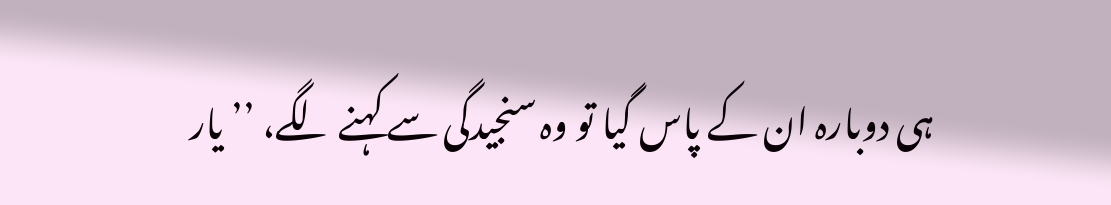ہی دوبارہ ان کے پاس گیا تو وہ سنجیدگی سے کہنے لگے، ’’یار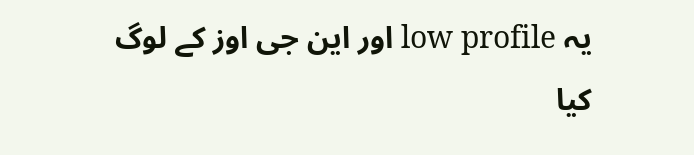یہ low profile اور این جی اوز کے لوگ کیا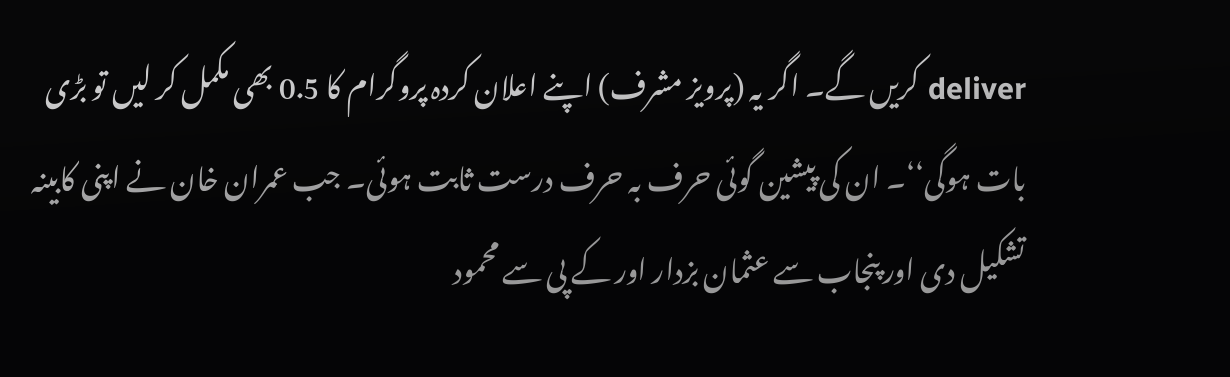deliver کریں گے۔ اگر یہ (پرویز مشرف) اپنے اعلان کردہ پروگرام کا 0.5 بھی مکمل کر لیں تو بڑی بات ہوگی‘‘۔ ان کی پیشین گوئی حرف بہ حرف درست ثابت ہوئی۔ جب عمران خان نے اپنی کابینہ تشکیل دی اور پنجاب سے عثمان بزدار اور کے پی سے محمود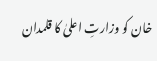خان کو وزارتِ اعلیٰ کا قلمدان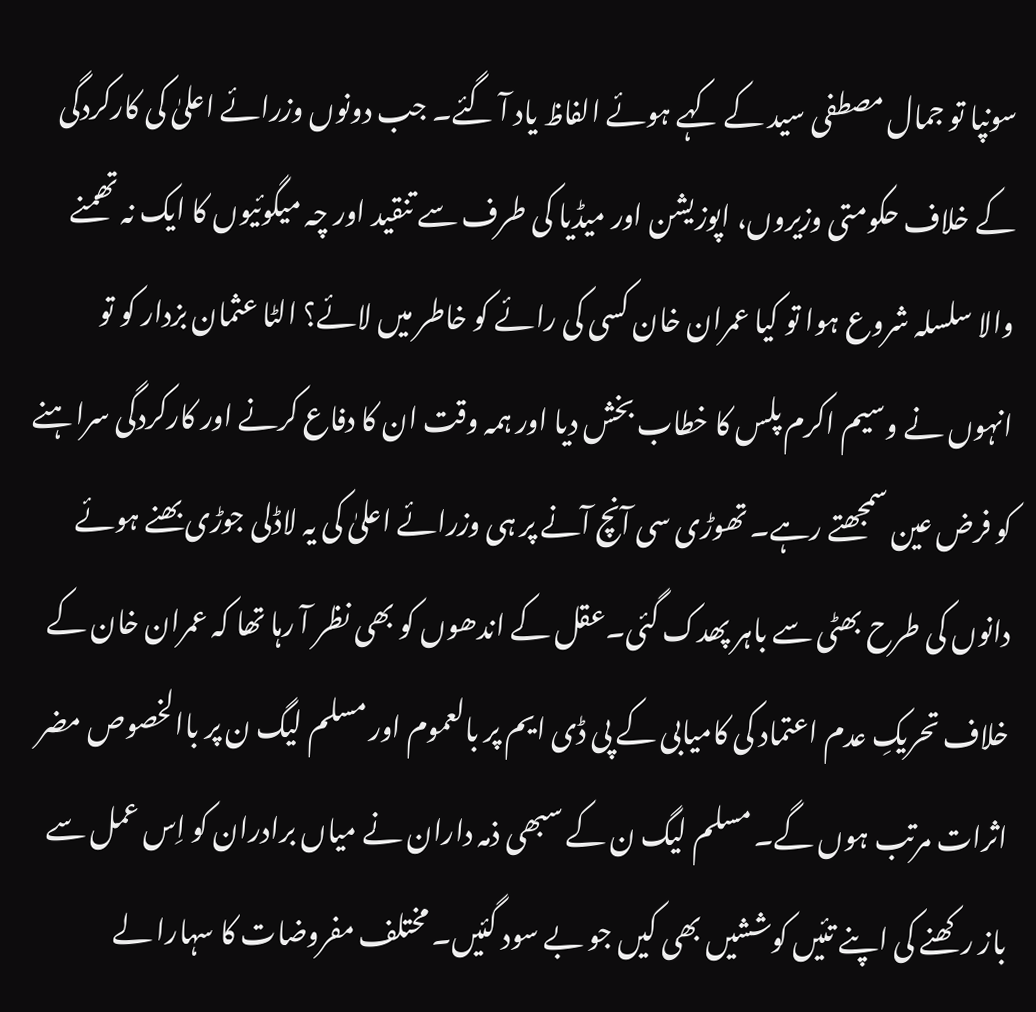سونپا تو جمال مصطفی سید کے کہے ہوئے الفاظ یاد آ گئے۔ جب دونوں وزرائے اعلیٰ کی کارکردگی کے خلاف حکومتی وزیروں، اپوزیشن اور میڈیا کی طرف سے تنقید اور چہ میگوئیوں کا ایک نہ تھمنے والا سلسلہ شروع ہوا تو کیا عمران خان کسی کی رائے کو خاطر میں لائے؟ الٹا عثمان بزدار کو تو انہوں نے وسیم اکرم پلس کا خطاب بخش دیا اور ہمہ وقت ان کا دفاع کرنے اور کارکردگی سراہنے کو فرض عین سمجھتے رہے۔ تھوڑی سی آنچ آنے پر ہی وزرائے اعلیٰ کی یہ لاڈلی جوڑی بھنے ہوئے دانوں کی طرح بھٹی سے باہر پھدک گئی۔عقل کے اندھوں کو بھی نظر آ رہا تھا کہ عمران خان کے خلاف تحریکِ عدم اعتماد کی کامیابی کے پی ڈی ایم پر بالعموم اور مسلم لیگ ن پر باالخصوص مضر اثرات مرتب ہوں گے۔ مسلم لیگ ن کے سبھی ذمہ داران نے میاں برادران کو اِس عمل سے باز رکھنے کی اپنے تئیں کوششیں بھی کیں جو بے سود گئیں۔ مختلف مفروضات کا سہارا لے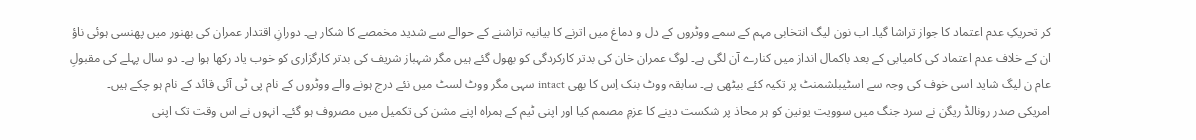کر تحریکِ عدم اعتماد کا جواز تراشا گیا۔ اب نون لیگ انتخابی مہم کے سمے ووٹروں کے دل و دماغ میں اترنے کا بیانیہ تراشنے کے حوالے سے شدید مخمصے کا شکار ہے۔ دورانِ اقتدار عمران کی بھنور میں پھنسی ہوئی ناؤ ان کے خلاف عدم اعتماد کی کامیابی کے بعد باکمال انداز میں کنارے آن لگی ہے۔ لوگ عمران خان کی بدتر کارکردگی کو بھول گئے ہیں مگر شہباز شریف کی بدتر کارگزاری کو خوب یاد رکھا ہوا ہے۔ دو سال پہلے کی مقبولِ عام ن لیگ شاید اسی خوف کی وجہ سے اسٹیبلشمنٹ پر تکیہ کئے بیٹھی ہے۔ سابقہ ووٹ بنک اِس کا بھی intact سہی مگر ووٹ لسٹ میں نئے درج ہونے والے ووٹروں کے نام پی ٹی آئی قائد کے نام ہو چکے ہیں۔
امریکی صدر رونالڈ ریگن نے سرد جنگ میں سوویت یونین کو ہر محاذ پر شکست دینے کا عزمِ مصمم کیا اور اپنی ٹیم کے ہمراہ اپنے مشن کی تکمیل میں مصروف ہو گئے۔ انہوں نے اس وقت تک اپنی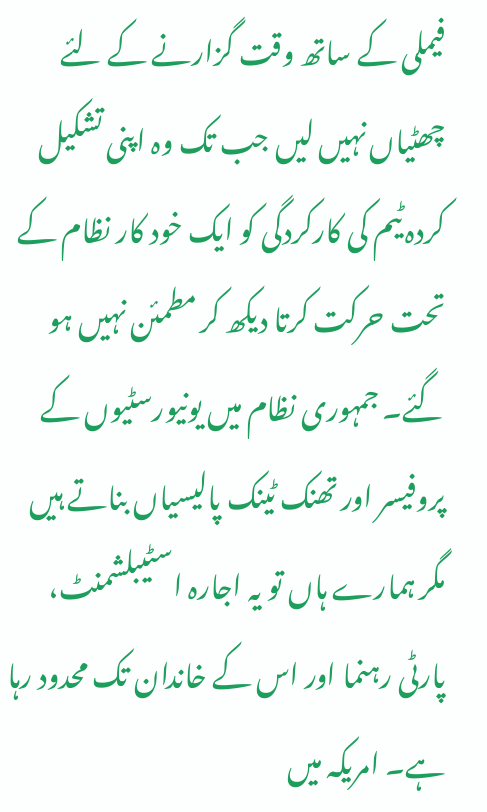فیملی کے ساتھ وقت گزارنے کے لئے چھٹیاں نہیں لیں جب تک وہ اپنی تشکیل کردہ ٹیم کی کارکردگی کو ایک خود کار نظام کے تحت حرکت کرتا دیکھ کر مطمئن نہیں ہو گئے۔ جمہوری نظام میں یونیورسٹیوں کے پروفیسر اور تھنک ٹینک پالیسیاں بناتے ہیں مگر ہمارے ہاں تو یہ اجارہ اسٹیبلشمنٹ، پارٹی رہنما اور اس کے خاندان تک محدود رہا ہے۔ امریکہ میں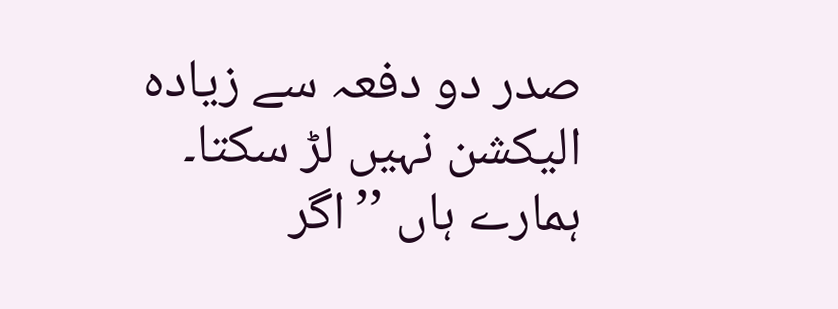صدر دو دفعہ سے زیادہ الیکشن نہیں لڑ سکتا۔ ہمارے ہاں ’’اگر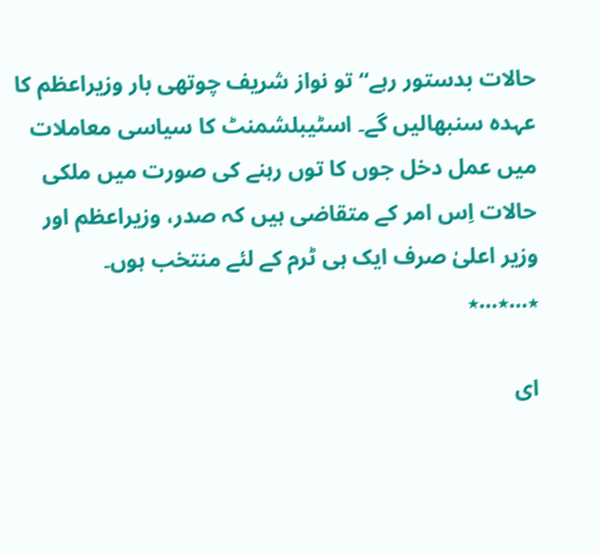حالات بدستور رہے‘‘ تو نواز شریف چوتھی بار وزیراعظم کا عہدہ سنبھالیں گے۔ اسٹیبلشمنٹ کا سیاسی معاملات میں عمل دخل جوں کا توں رہنے کی صورت میں ملکی حالات اِس امر کے متقاضی ہیں کہ صدر، وزیراعظم اور وزیر اعلیٰ صرف ایک ہی ٹرم کے لئے منتخب ہوں۔
٭…٭…٭

ای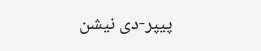پیپر-دی نیشن